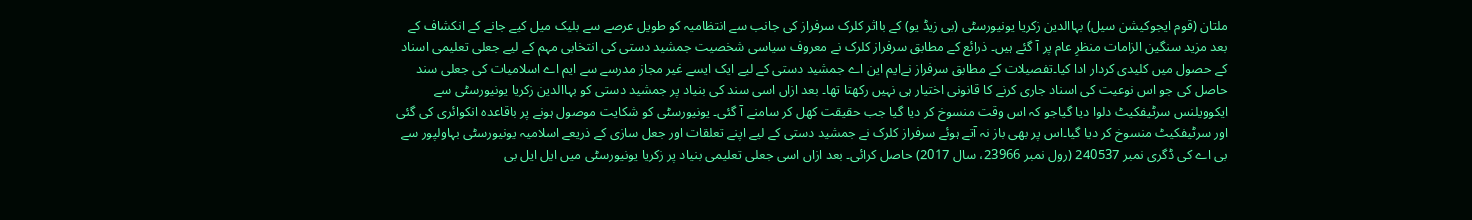ملتان (قوم ایجوکیشن سیل) بہاالدین زکریا یونیورسٹی (بی زیڈ یو) کے بااثر کلرک سرفراز کی جانب سے انتظامیہ کو طویل عرصے سے بلیک میل کیے جانے کے انکشاف کے بعد مزید سنگین الزامات منظرِ عام پر آ گئے ہیں۔ ذرائع کے مطابق سرفراز کلرک نے معروف سیاسی شخصیت جمشید دستی کی انتخابی مہم کے لیے جعلی تعلیمی اسناد کے حصول میں کلیدی کردار ادا کیا۔تفصیلات کے مطابق سرفراز نےایم این اے جمشید دستی کے لیے ایک ایسے غیر مجاز مدرسے سے ایم اے اسلامیات کی جعلی سند حاصل کی جو اس نوعیت کی اسناد جاری کرنے کا قانونی اختیار ہی نہیں رکھتا تھا۔ بعد ازاں اسی سند کی بنیاد پر جمشید دستی کو بہاالدین زکریا یونیورسٹی سے ایکوویلنس سرٹیفکیٹ دلوا دیا گیاجو کہ اس وقت منسوخ کر دیا گیا جب حقیقت کھل کر سامنے آ گئی۔ یونیورسٹی کو شکایت موصول ہونے پر باقاعدہ انکوائری کی گئی اور سرٹیفکیٹ منسوخ کر دیا گیا۔اس پر بھی باز نہ آتے ہوئے سرفراز کلرک نے جمشید دستی کے لیے اپنے تعلقات اور جعل سازی کے ذریعے اسلامیہ یونیورسٹی بہاولپور سے بی اے کی ڈگری نمبر 240537 (رول نمبر 23966، سال 2017) حاصل کرائی۔ بعد ازاں اسی جعلی تعلیمی بنیاد پر زکریا یونیورسٹی میں ایل ایل بی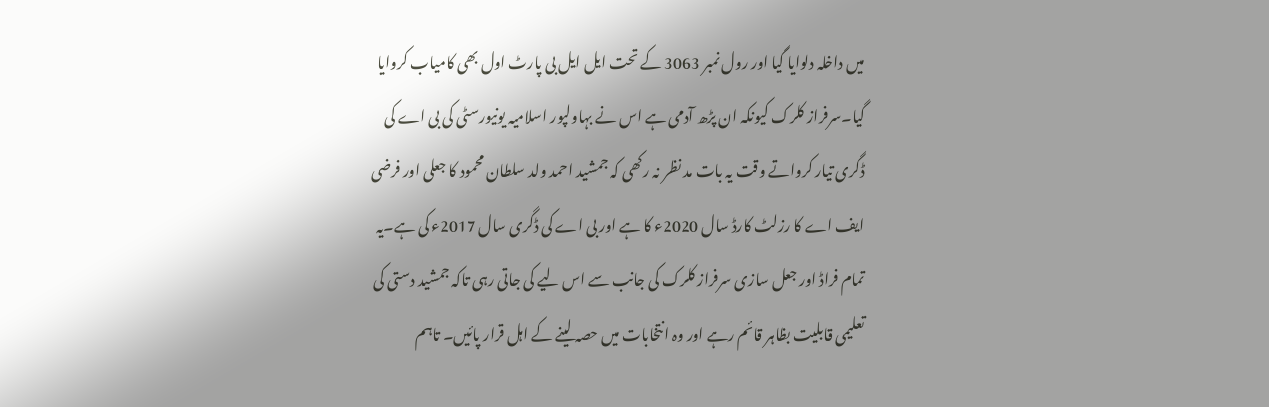میں داخلہ دلوایا گیا اور رول نمبر 3063 کے تحت ایل ایل بی پارٹ اول بھی کامیاب کروایا گیا۔سرفراز کلرک کیونکہ ان پڑھ آدمی ہے اس نے بہاولپور اسلامیہ یونیورسٹی کی بی اے کی ڈگری تیار کرواتے وقت یہ بات مد نظر نہ رکھی کہ جمشید احمد ولد سلطان محمود کا جعلی اور فرضی ایف اے کا رزلٹ کارڈ سال 2020ء کا ہے اور بی اے کی ڈگری سال 2017ء کی ہے۔یہ تمام فراڈ اور جعل سازی سرفراز کلرک کی جانب سے اس لیے کی جاتی رہی تاکہ جمشید دستی کی تعلیمی قابلیت بظاہر قائم رہے اور وہ انتخابات میں حصہ لینے کے اہل قرار پائیں۔ تاہم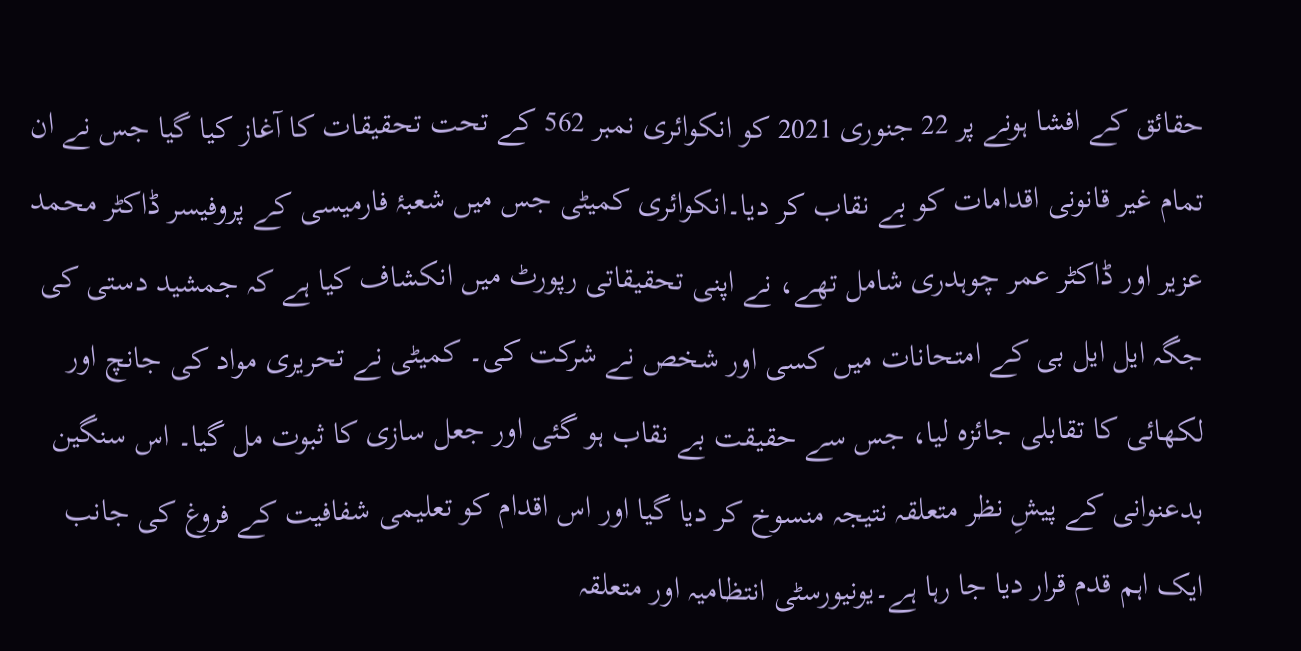حقائق کے افشا ہونے پر 22 جنوری 2021 کو انکوائری نمبر 562 کے تحت تحقیقات کا آغاز کیا گیا جس نے ان تمام غیر قانونی اقدامات کو بے نقاب کر دیا۔انکوائری کمیٹی جس میں شعبۂ فارمیسی کے پروفیسر ڈاکٹر محمد عزیر اور ڈاکٹر عمر چوہدری شامل تھے، نے اپنی تحقیقاتی رپورٹ میں انکشاف کیا ہے کہ جمشید دستی کی جگہ ایل ایل بی کے امتحانات میں کسی اور شخص نے شرکت کی۔ کمیٹی نے تحریری مواد کی جانچ اور لکھائی کا تقابلی جائزہ لیا، جس سے حقیقت بے نقاب ہو گئی اور جعل سازی کا ثبوت مل گیا۔ اس سنگین بدعنوانی کے پیشِ نظر متعلقہ نتیجہ منسوخ کر دیا گیا اور اس اقدام کو تعلیمی شفافیت کے فروغ کی جانب ایک اہم قدم قرار دیا جا رہا ہے۔یونیورسٹی انتظامیہ اور متعلقہ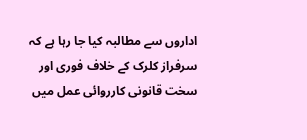اداروں سے مطالبہ کیا جا رہا ہے کہ سرفراز کلرک کے خلاف فوری اور سخت قانونی کارروائی عمل میں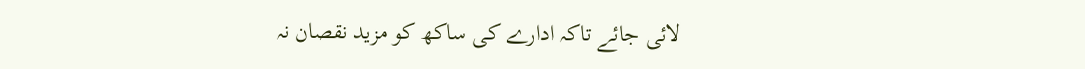لائی جائے تاکہ ادارے کی ساکھ کو مزید نقصان نہ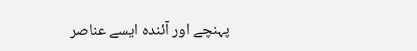پہنچے اور آئندہ ایسے عناصر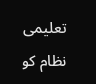تعلیمی نظام کو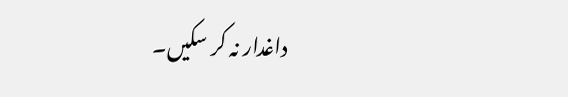داغدار نہ کر سکیں۔